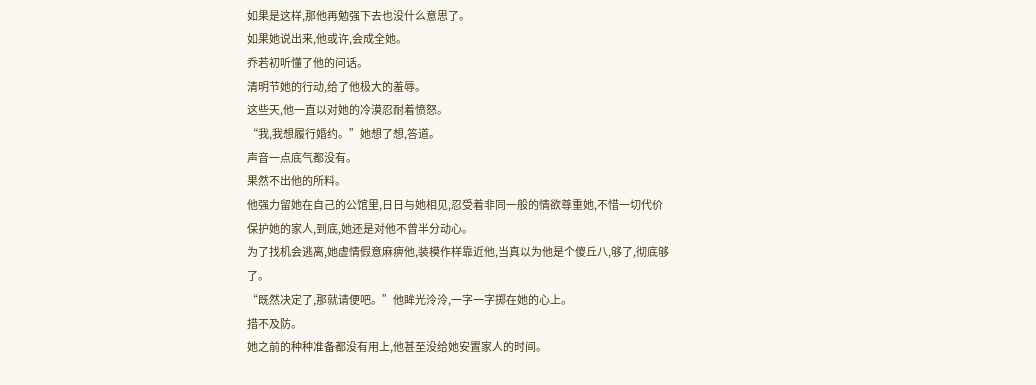如果是这样,那他再勉强下去也没什么意思了。
如果她说出来,他或许,会成全她。
乔若初听懂了他的问话。
清明节她的行动,给了他极大的羞辱。
这些天,他一直以对她的冷漠忍耐着愤怒。
“我,我想履行婚约。”她想了想,答道。
声音一点底气都没有。
果然不出他的所料。
他强力留她在自己的公馆里,日日与她相见,忍受着非同一般的情欲尊重她,不惜一切代价保护她的家人,到底,她还是对他不曾半分动心。
为了找机会逃离,她虚情假意麻痹他,装模作样靠近他,当真以为他是个傻丘八,够了,彻底够了。
“既然决定了,那就请便吧。”他眸光泠泠,一字一字掷在她的心上。
措不及防。
她之前的种种准备都没有用上,他甚至没给她安置家人的时间。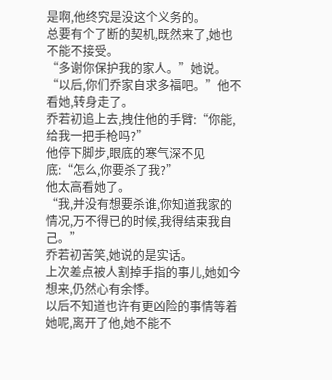是啊,他终究是没这个义务的。
总要有个了断的契机,既然来了,她也不能不接受。
“多谢你保护我的家人。”她说。
“以后,你们乔家自求多福吧。”他不看她,转身走了。
乔若初追上去,拽住他的手臂:“你能,给我一把手枪吗?”
他停下脚步,眼底的寒气深不见底:“怎么,你要杀了我?”
他太高看她了。
“我,并没有想要杀谁,你知道我家的情况,万不得已的时候,我得结束我自己。”
乔若初苦笑,她说的是实话。
上次差点被人割掉手指的事儿,她如今想来,仍然心有余悸。
以后不知道也许有更凶险的事情等着她呢,离开了他,她不能不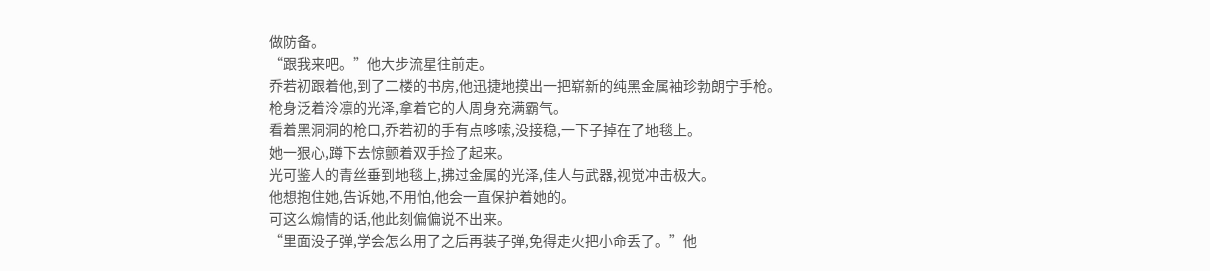做防备。
“跟我来吧。”他大步流星往前走。
乔若初跟着他,到了二楼的书房,他迅捷地摸出一把崭新的纯黑金属袖珍勃朗宁手枪。
枪身泛着泠凛的光泽,拿着它的人周身充满霸气。
看着黑洞洞的枪口,乔若初的手有点哆嗦,没接稳,一下子掉在了地毯上。
她一狠心,蹲下去惊颤着双手捡了起来。
光可鉴人的青丝垂到地毯上,拂过金属的光泽,佳人与武器,视觉冲击极大。
他想抱住她,告诉她,不用怕,他会一直保护着她的。
可这么煽情的话,他此刻偏偏说不出来。
“里面没子弹,学会怎么用了之后再装子弹,免得走火把小命丢了。”他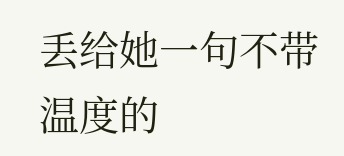丢给她一句不带温度的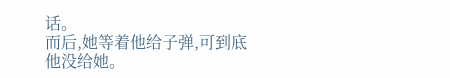话。
而后,她等着他给子弹,可到底他没给她。